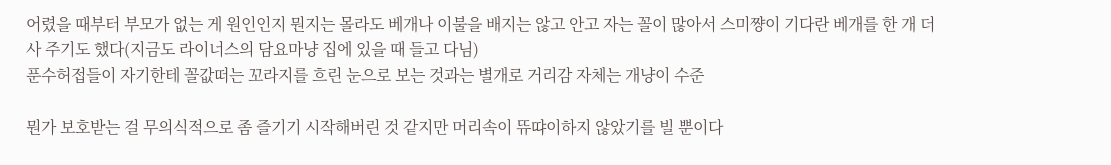어렸을 때부터 부모가 없는 게 원인인지 뭔지는 몰라도 베개나 이불을 배지는 않고 안고 자는 꼴이 많아서 스미쨩이 기다란 베개를 한 개 더 사 주기도 했다(지금도 라이너스의 담요마냥 집에 있을 때 들고 다님)
푼수허접들이 자기한테 꼴값떠는 꼬라지를 흐린 눈으로 보는 것과는 별개로 거리감 자체는 개냥이 수준

뭔가 보호받는 걸 무의식적으로 좀 즐기기 시작해버린 것 같지만 머리속이 뜌땨이하지 않았기를 빌 뿐이다